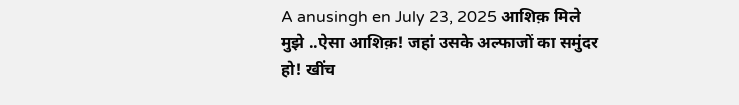A anusingh en July 23, 2025 आशिक़ मिले मुझे ..ऐसा आशिक़! जहां उसके अल्फाजों का समुंदर हो! खींच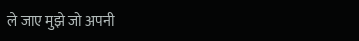ले जाए मुझे जो अपनी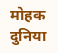मोहक दुनिया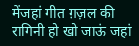मेंजहां गीत ग़ज़ल की रागिनी हो खो जाऊं जहां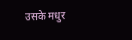उसके मधुर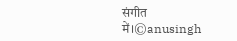संगीत में।©anusingh